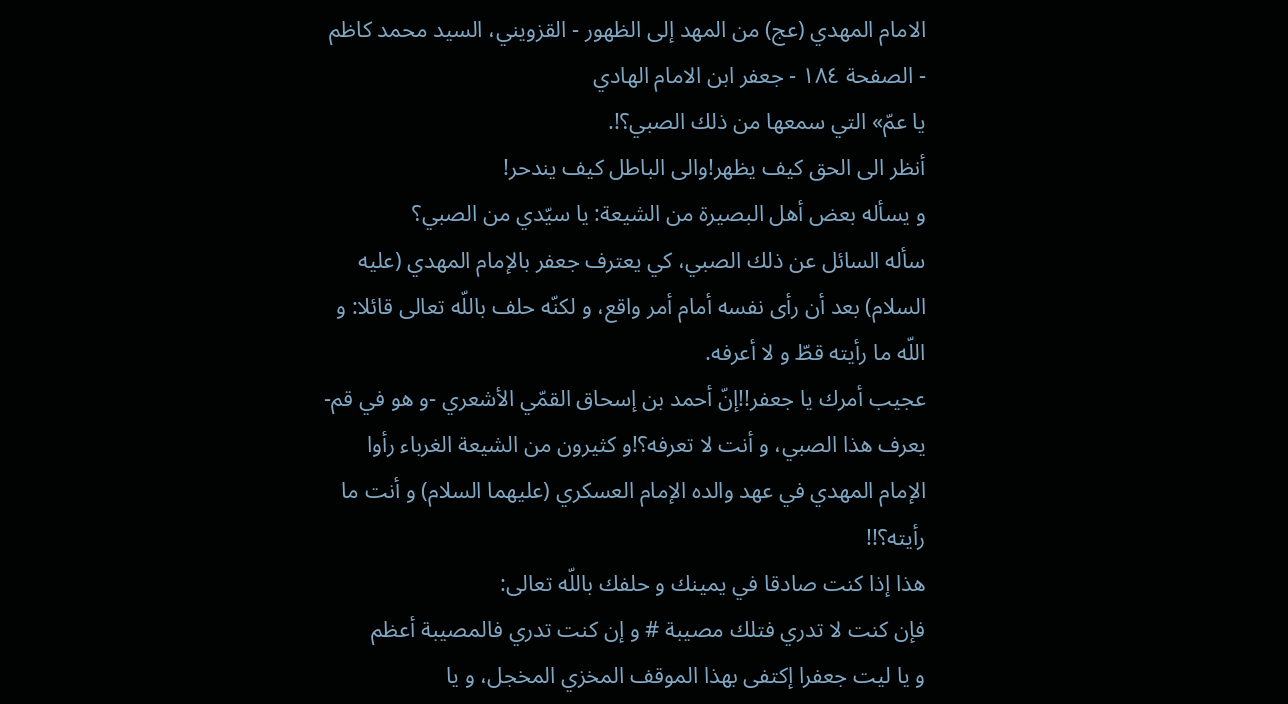الامام المهدي (عج) من المهد إلى الظهور - القزويني، السيد محمد كاظم - الصفحة ١٨٤ - جعفر ابن الامام الهادي
يا عمّ» التي سمعها من ذلك الصبي؟!.
أنظر الى الحق كيف يظهر!والى الباطل كيف يندحر!
و يسأله بعض أهل البصيرة من الشيعة: يا سيّدي من الصبي؟
سأله السائل عن ذلك الصبي، كي يعترف جعفر بالإمام المهدي (عليه السلام) بعد أن رأى نفسه أمام أمر واقع، و لكنّه حلف باللّه تعالى قائلا: و اللّه ما رأيته قطّ و لا أعرفه.
عجيب أمرك يا جعفر!!إنّ أحمد بن إسحاق القمّي الأشعري -و هو في قم-يعرف هذا الصبي، و أنت لا تعرفه؟!و كثيرون من الشيعة الغرباء رأوا الإمام المهدي في عهد والده الإمام العسكري (عليهما السلام) و أنت ما رأيته؟!!
هذا إذا كنت صادقا في يمينك و حلفك باللّه تعالى:
فإن كنت لا تدري فتلك مصيبة # و إن كنت تدري فالمصيبة أعظم
و يا ليت جعفرا إكتفى بهذا الموقف المخزي المخجل، و يا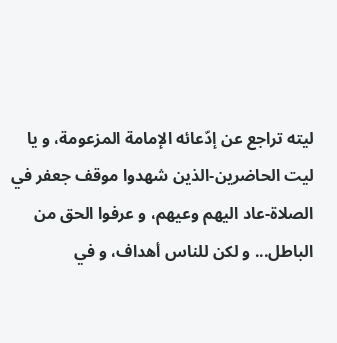ليته تراجع عن إدّعائه الإمامة المزعومة، و يا ليت الحاضرين-الذين شهدوا موقف جعفر في الصلاة-عاد اليهم وعيهم، و عرفوا الحق من الباطل... و لكن للناس أهداف، و في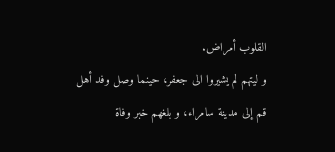القلوب أمراض.
و ليتهم لم يشيروا الى جعفر، حينما وصل وفد أهل قم إلى مدينة سامراء، و بلغهم خبر وفاة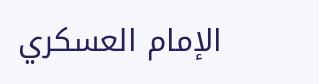الإمام العسكري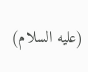(عليه السلام)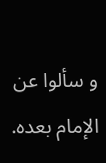و سألوا عن الإمام بعده.